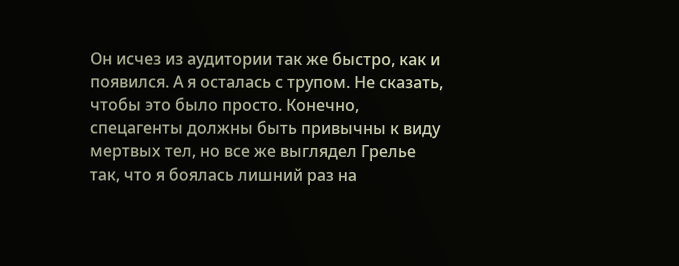Он исчез из аудитории так же быстро, как и появился. А я осталась с трупом. Не сказать, чтобы это было просто. Конечно, спецагенты должны быть привычны к виду мертвых тел, но все же выглядел Грелье так, что я боялась лишний раз на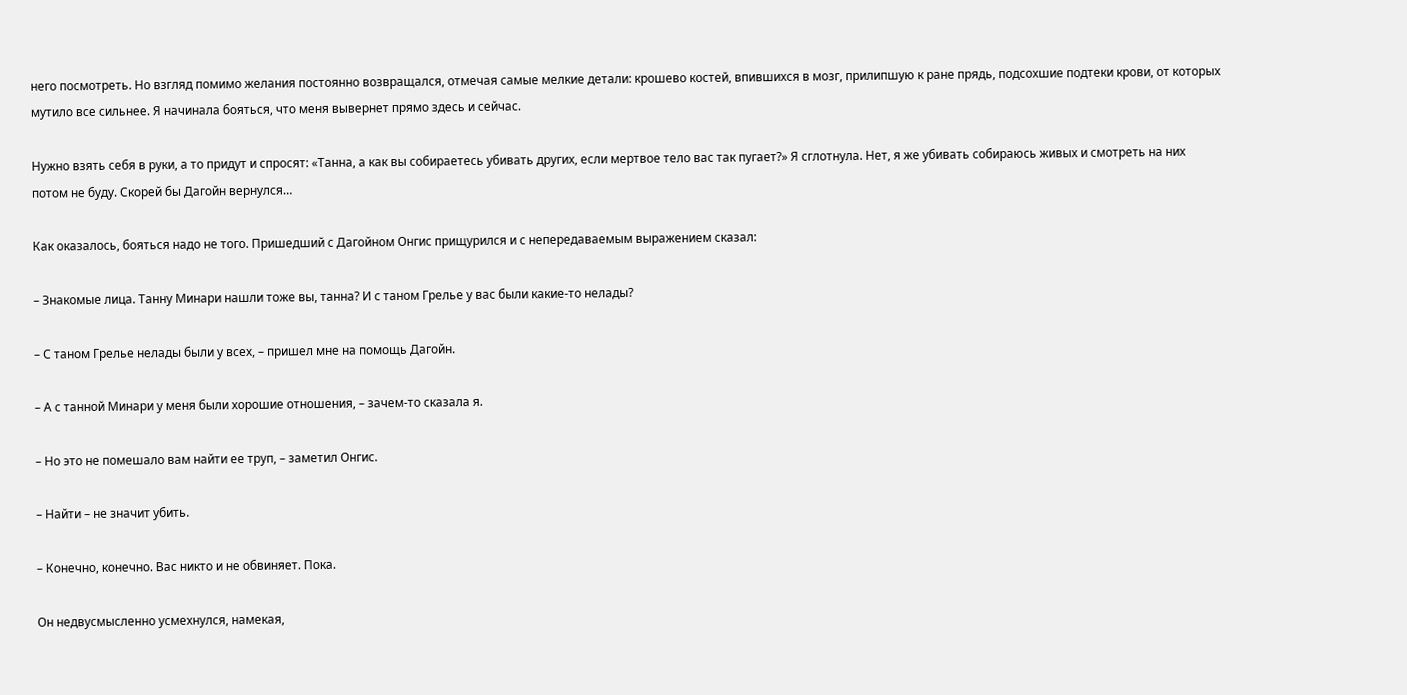него посмотреть. Но взгляд помимо желания постоянно возвращался, отмечая самые мелкие детали: крошево костей, впившихся в мозг, прилипшую к ране прядь, подсохшие подтеки крови, от которых мутило все сильнее. Я начинала бояться, что меня вывернет прямо здесь и сейчас.

Нужно взять себя в руки, а то придут и спросят: «Танна, а как вы собираетесь убивать других, если мертвое тело вас так пугает?» Я сглотнула. Нет, я же убивать собираюсь живых и смотреть на них потом не буду. Скорей бы Дагойн вернулся…

Как оказалось, бояться надо не того. Пришедший с Дагойном Онгис прищурился и с непередаваемым выражением сказал:

– Знакомые лица. Танну Минари нашли тоже вы, танна? И с таном Грелье у вас были какие-то нелады?

– С таном Грелье нелады были у всех, – пришел мне на помощь Дагойн.

– А с танной Минари у меня были хорошие отношения, – зачем-то сказала я.

– Но это не помешало вам найти ее труп, – заметил Онгис.

– Найти – не значит убить.

– Конечно, конечно. Вас никто и не обвиняет. Пока.

Он недвусмысленно усмехнулся, намекая,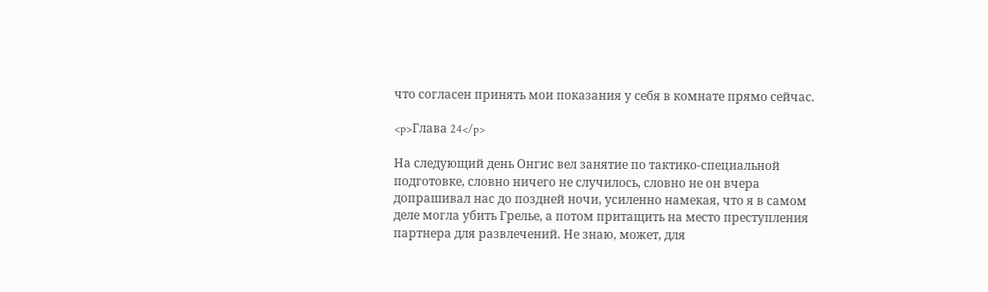что согласен принять мои показания у себя в комнате прямо сейчас.

<p>Глава 24</p>

На следующий день Онгис вел занятие по тактико-специальной подготовке, словно ничего не случилось, словно не он вчера допрашивал нас до поздней ночи, усиленно намекая, что я в самом деле могла убить Грелье, а потом притащить на место преступления партнера для развлечений. Не знаю, может, для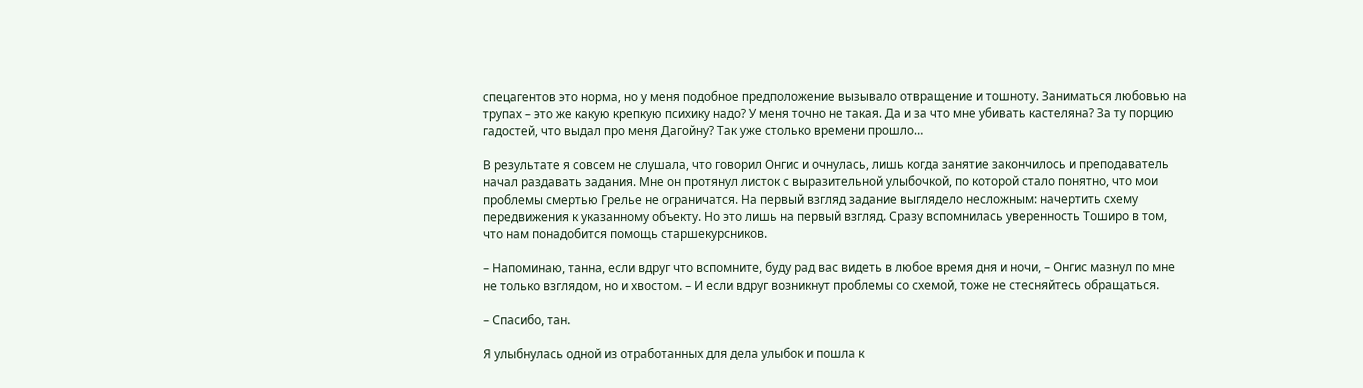спецагентов это норма, но у меня подобное предположение вызывало отвращение и тошноту. Заниматься любовью на трупах – это же какую крепкую психику надо? У меня точно не такая. Да и за что мне убивать кастеляна? За ту порцию гадостей, что выдал про меня Дагойну? Так уже столько времени прошло…

В результате я совсем не слушала, что говорил Онгис и очнулась, лишь когда занятие закончилось и преподаватель начал раздавать задания. Мне он протянул листок с выразительной улыбочкой, по которой стало понятно, что мои проблемы смертью Грелье не ограничатся. На первый взгляд задание выглядело несложным: начертить схему передвижения к указанному объекту. Но это лишь на первый взгляд. Сразу вспомнилась уверенность Тоширо в том, что нам понадобится помощь старшекурсников.

– Напоминаю, танна, если вдруг что вспомните, буду рад вас видеть в любое время дня и ночи, – Онгис мазнул по мне не только взглядом, но и хвостом. – И если вдруг возникнут проблемы со схемой, тоже не стесняйтесь обращаться.

– Спасибо, тан.

Я улыбнулась одной из отработанных для дела улыбок и пошла к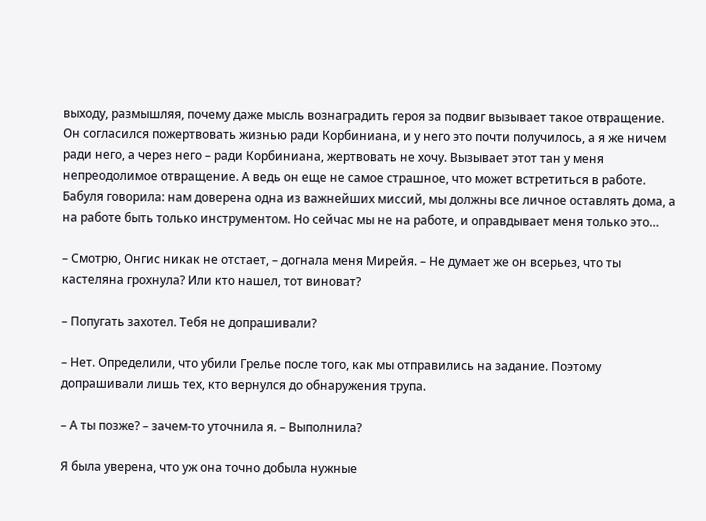выходу, размышляя, почему даже мысль вознаградить героя за подвиг вызывает такое отвращение. Он согласился пожертвовать жизнью ради Корбиниана, и у него это почти получилось, а я же ничем ради него, а через него – ради Корбиниана, жертвовать не хочу. Вызывает этот тан у меня непреодолимое отвращение. А ведь он еще не самое страшное, что может встретиться в работе. Бабуля говорила: нам доверена одна из важнейших миссий, мы должны все личное оставлять дома, а на работе быть только инструментом. Но сейчас мы не на работе, и оправдывает меня только это…

– Смотрю, Онгис никак не отстает, – догнала меня Мирейя. – Не думает же он всерьез, что ты кастеляна грохнула? Или кто нашел, тот виноват?

– Попугать захотел. Тебя не допрашивали?

– Нет. Определили, что убили Грелье после того, как мы отправились на задание. Поэтому допрашивали лишь тех, кто вернулся до обнаружения трупа.

– А ты позже? – зачем-то уточнила я. – Выполнила?

Я была уверена, что уж она точно добыла нужные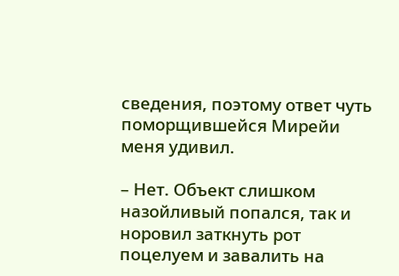сведения, поэтому ответ чуть поморщившейся Мирейи меня удивил.

– Нет. Объект слишком назойливый попался, так и норовил заткнуть рот поцелуем и завалить на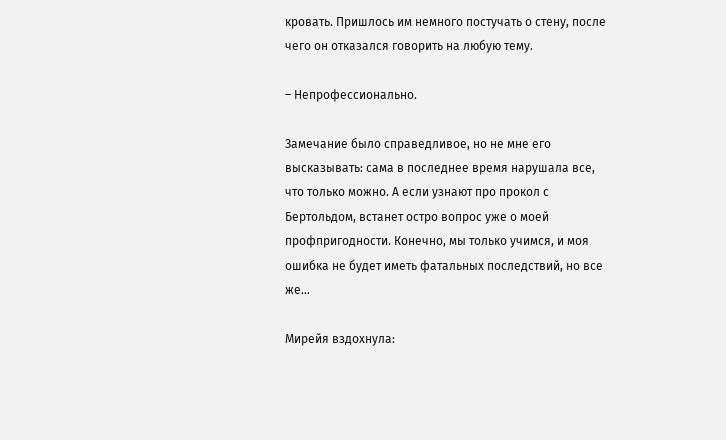кровать. Пришлось им немного постучать о стену, после чего он отказался говорить на любую тему.

– Непрофессионально.

Замечание было справедливое, но не мне его высказывать: сама в последнее время нарушала все, что только можно. А если узнают про прокол с Бертольдом, встанет остро вопрос уже о моей профпригодности. Конечно, мы только учимся, и моя ошибка не будет иметь фатальных последствий, но все же…

Мирейя вздохнула: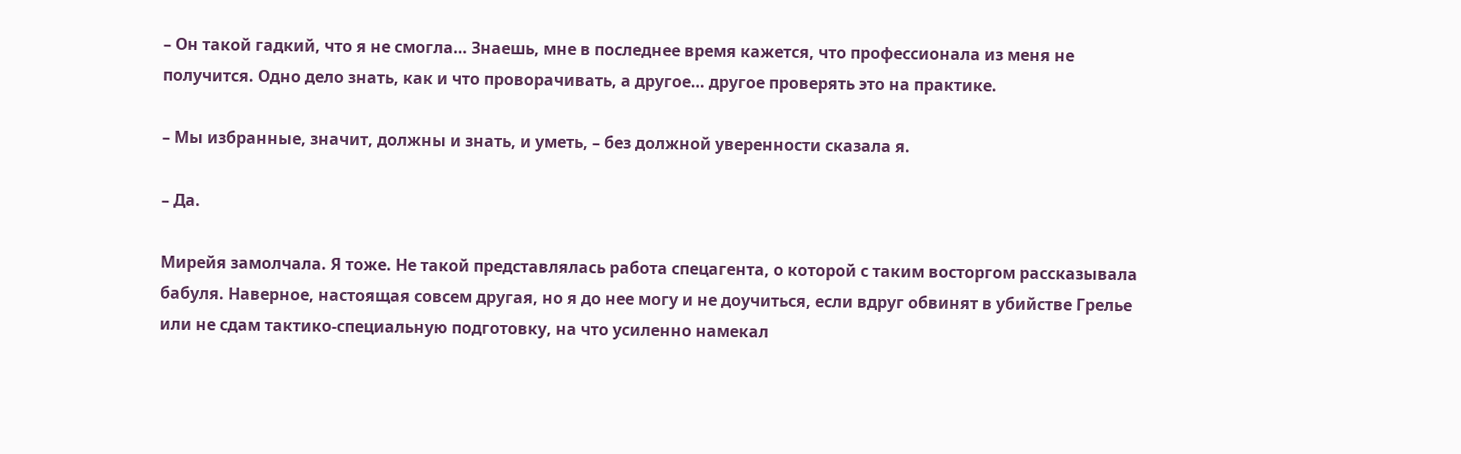– Он такой гадкий, что я не смогла… Знаешь, мне в последнее время кажется, что профессионала из меня не получится. Одно дело знать, как и что проворачивать, а другое… другое проверять это на практике.

– Мы избранные, значит, должны и знать, и уметь, – без должной уверенности сказала я.

– Да.

Мирейя замолчала. Я тоже. Не такой представлялась работа спецагента, о которой с таким восторгом рассказывала бабуля. Наверное, настоящая совсем другая, но я до нее могу и не доучиться, если вдруг обвинят в убийстве Грелье или не сдам тактико-специальную подготовку, на что усиленно намекал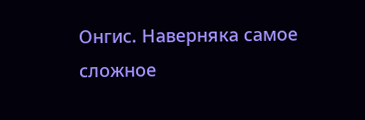Онгис. Наверняка самое сложное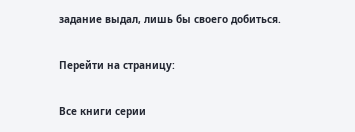задание выдал, лишь бы своего добиться.

Перейти на страницу:

Все книги серии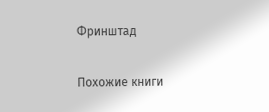Фринштад

Похожие книги